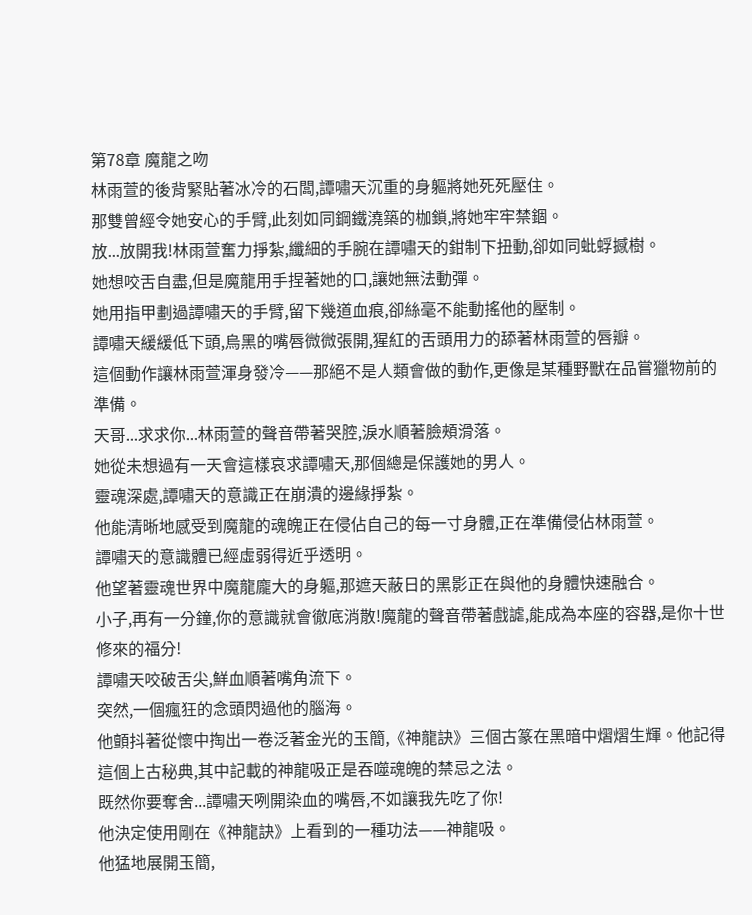第78章 魔龍之吻
林雨萱的後背緊貼著冰冷的石闆,譚嘯天沉重的身軀將她死死壓住。
那雙曾經令她安心的手臂,此刻如同鋼鐵澆築的枷鎖,將她牢牢禁錮。
放...放開我!林雨萱奮力掙紮,纖細的手腕在譚嘯天的鉗制下扭動,卻如同蚍蜉撼樹。
她想咬舌自盡,但是魔龍用手捏著她的口,讓她無法動彈。
她用指甲劃過譚嘯天的手臂,留下幾道血痕,卻絲毫不能動搖他的壓制。
譚嘯天緩緩低下頭,烏黑的嘴唇微微張開,猩紅的舌頭用力的舔著林雨萱的唇瓣。
這個動作讓林雨萱渾身發冷——那絕不是人類會做的動作,更像是某種野獸在品嘗獵物前的準備。
天哥...求求你...林雨萱的聲音帶著哭腔,淚水順著臉頰滑落。
她從未想過有一天會這樣哀求譚嘯天,那個總是保護她的男人。
靈魂深處,譚嘯天的意識正在崩潰的邊緣掙紮。
他能清晰地感受到魔龍的魂魄正在侵佔自己的每一寸身體,正在準備侵佔林雨萱。
譚嘯天的意識體已經虛弱得近乎透明。
他望著靈魂世界中魔龍龐大的身軀,那遮天蔽日的黑影正在與他的身體快速融合。
小子,再有一分鐘,你的意識就會徹底消散!魔龍的聲音帶著戲謔,能成為本座的容器,是你十世修來的福分!
譚嘯天咬破舌尖,鮮血順著嘴角流下。
突然,一個瘋狂的念頭閃過他的腦海。
他顫抖著從懷中掏出一卷泛著金光的玉簡,《神龍訣》三個古篆在黑暗中熠熠生輝。他記得這個上古秘典,其中記載的神龍吸正是吞噬魂魄的禁忌之法。
既然你要奪舍...譚嘯天咧開染血的嘴唇,不如讓我先吃了你!
他決定使用剛在《神龍訣》上看到的一種功法——神龍吸。
他猛地展開玉簡,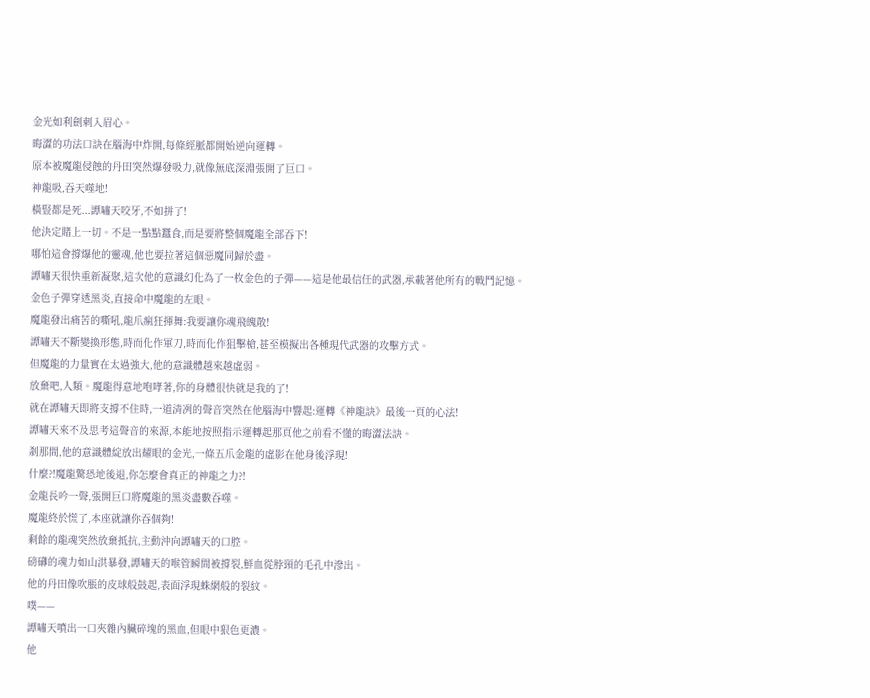金光如利劍刺入眉心。
晦澀的功法口訣在腦海中炸開,每條經脈都開始逆向運轉。
原本被魔龍侵蝕的丹田突然爆發吸力,就像無底深淵張開了巨口。
神龍吸,吞天噬地!
橫豎都是死...譚嘯天咬牙,不如拼了!
他決定賭上一切。不是一點點蠶食,而是要將整個魔龍全部吞下!
哪怕這會撐爆他的靈魂,他也要拉著這個惡魔同歸於盡。
譚嘯天很快重新凝聚,這次他的意識幻化為了一枚金色的子彈——這是他最信任的武器,承載著他所有的戰鬥記憶。
金色子彈穿透黑炎,直接命中魔龍的左眼。
魔龍發出痛苦的嘶吼,龍爪瘋狂揮舞:我要讓你魂飛魄散!
譚嘯天不斷變換形態,時而化作軍刀,時而化作狙擊槍,甚至模擬出各種現代武器的攻擊方式。
但魔龍的力量實在太過強大,他的意識體越來越虛弱。
放棄吧,人類。魔龍得意地咆哮著,你的身體很快就是我的了!
就在譚嘯天即將支撐不住時,一道清冽的聲音突然在他腦海中響起:運轉《神龍訣》最後一頁的心法!
譚嘯天來不及思考這聲音的來源,本能地按照指示運轉起那頁他之前看不懂的晦澀法訣。
剎那間,他的意識體綻放出耀眼的金光,一條五爪金龍的虛影在他身後浮現!
什麼?!魔龍驚恐地後退,你怎麼會真正的神龍之力?!
金龍長吟一聲,張開巨口將魔龍的黑炎盡數吞噬。
魔龍終於慌了,本座就讓你吞個夠!
剩餘的龍魂突然放棄抵抗,主動沖向譚嘯天的口腔。
磅礴的魂力如山洪暴發,譚嘯天的喉管瞬間被撐裂,鮮血從脖頸的毛孔中滲出。
他的丹田像吹脹的皮球般鼓起,表面浮現蛛網般的裂紋。
噗——
譚嘯天噴出一口夾雜內臟碎塊的黑血,但眼中狠色更濃。
他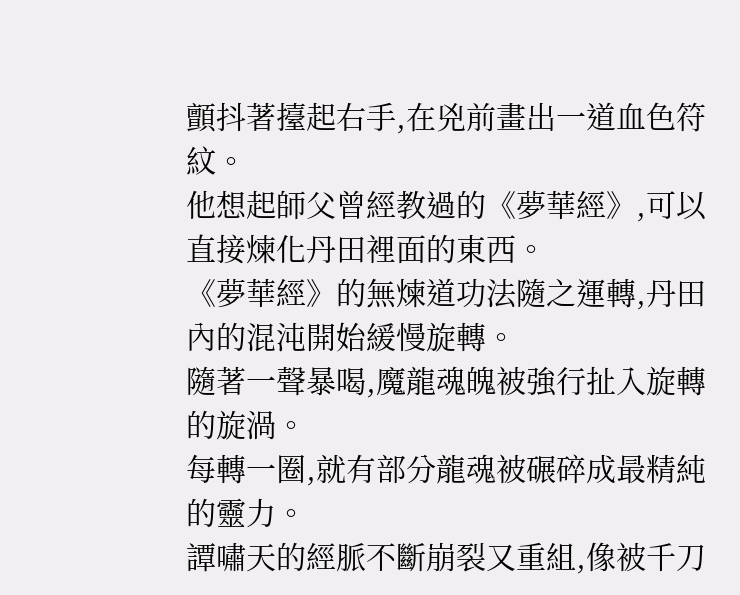顫抖著擡起右手,在兇前畫出一道血色符紋。
他想起師父曾經教過的《夢華經》,可以直接煉化丹田裡面的東西。
《夢華經》的無煉道功法隨之運轉,丹田內的混沌開始緩慢旋轉。
隨著一聲暴喝,魔龍魂魄被強行扯入旋轉的旋渦。
每轉一圈,就有部分龍魂被碾碎成最精純的靈力。
譚嘯天的經脈不斷崩裂又重組,像被千刀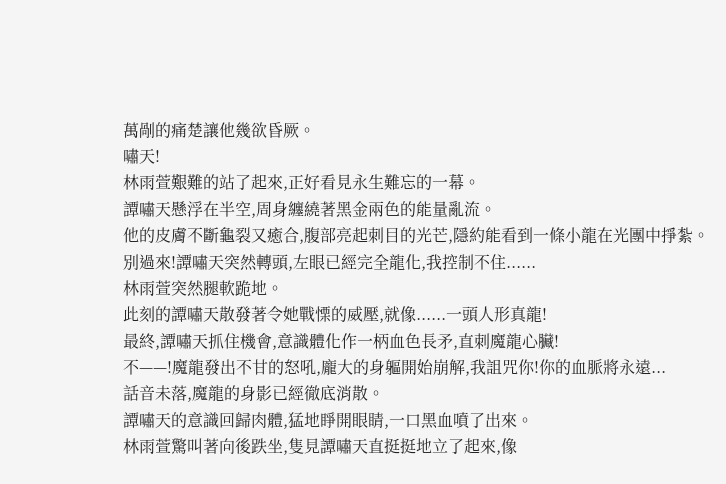萬剮的痛楚讓他幾欲昏厥。
嘯天!
林雨萱艱難的站了起來,正好看見永生難忘的一幕。
譚嘯天懸浮在半空,周身纏繞著黑金兩色的能量亂流。
他的皮膚不斷龜裂又癒合,腹部亮起刺目的光芒,隱約能看到一條小龍在光團中掙紮。
別過來!譚嘯天突然轉頭,左眼已經完全龍化,我控制不住......
林雨萱突然腿軟跪地。
此刻的譚嘯天散發著令她戰慄的威壓,就像......一頭人形真龍!
最終,譚嘯天抓住機會,意識體化作一柄血色長矛,直刺魔龍心臟!
不——!魔龍發出不甘的怒吼,龐大的身軀開始崩解,我詛咒你!你的血脈將永遠...
話音未落,魔龍的身影已經徹底消散。
譚嘯天的意識回歸肉體,猛地睜開眼睛,一口黑血噴了出來。
林雨萱驚叫著向後跌坐,隻見譚嘯天直挺挺地立了起來,像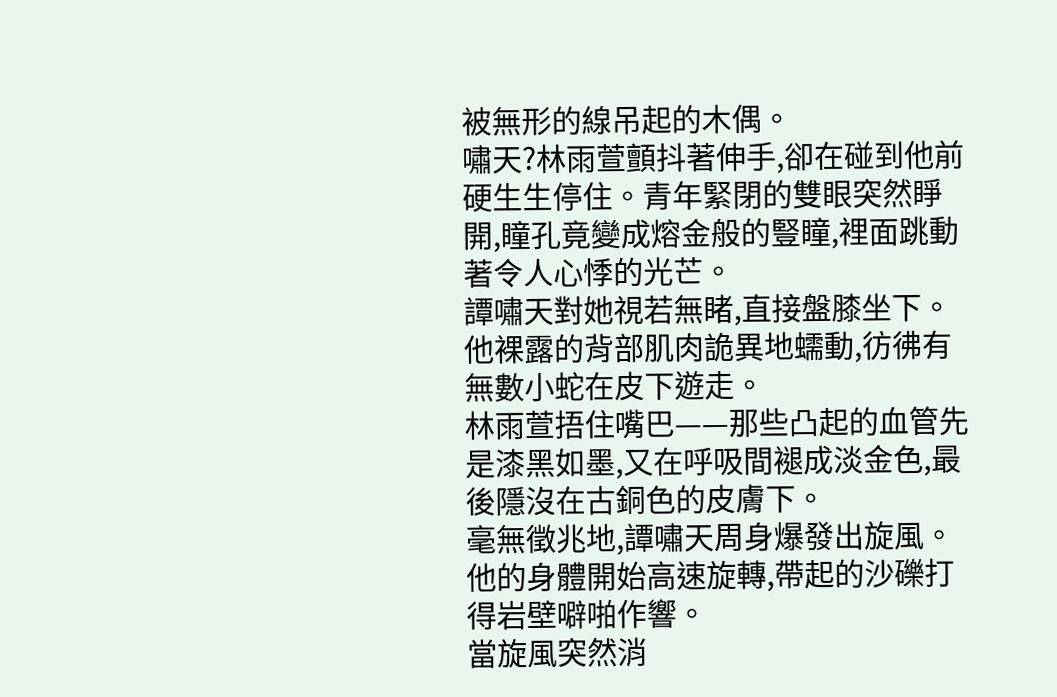被無形的線吊起的木偶。
嘯天?林雨萱顫抖著伸手,卻在碰到他前硬生生停住。青年緊閉的雙眼突然睜開,瞳孔竟變成熔金般的豎瞳,裡面跳動著令人心悸的光芒。
譚嘯天對她視若無睹,直接盤膝坐下。他裸露的背部肌肉詭異地蠕動,彷彿有無數小蛇在皮下遊走。
林雨萱捂住嘴巴——那些凸起的血管先是漆黑如墨,又在呼吸間褪成淡金色,最後隱沒在古銅色的皮膚下。
毫無徵兆地,譚嘯天周身爆發出旋風。
他的身體開始高速旋轉,帶起的沙礫打得岩壁噼啪作響。
當旋風突然消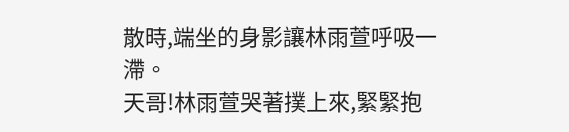散時,端坐的身影讓林雨萱呼吸一滯。
天哥!林雨萱哭著撲上來,緊緊抱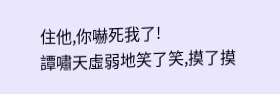住他,你嚇死我了!
譚嘯天虛弱地笑了笑,摸了摸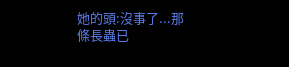她的頭:沒事了...那條長蟲已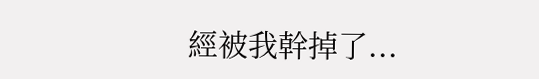經被我幹掉了...